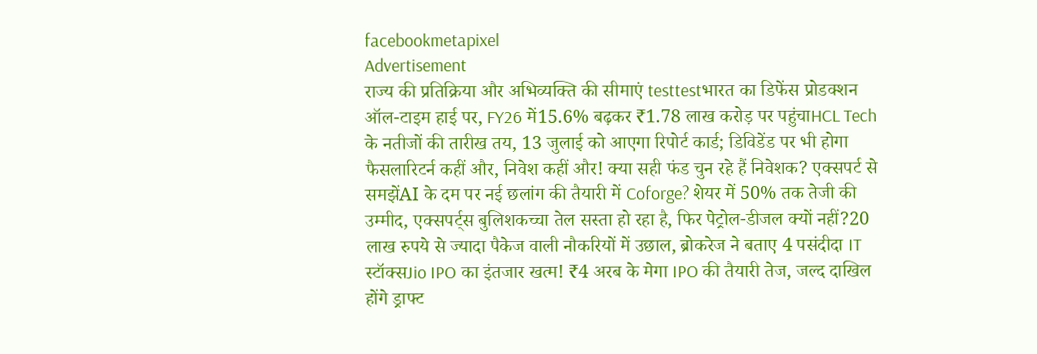facebookmetapixel
Advertisement
राज्य की प्रतिक्रिया और अभिव्यक्ति की सीमाएं testtestभारत का डिफेंस प्रोडक्शन ऑल-टाइम हाई पर, FY26 में15.6% बढ़कर ₹1.78 लाख करोड़ पर पहुंचाHCL Tech के नतीजों की तारीख तय, 13 जुलाई को आएगा रिपोर्ट कार्ड; डिविडेंड पर भी होगा फैसलारिटर्न कहीं और, निवेश कहीं और! क्या सही फंड चुन रहे हैं निवेशक? एक्सपर्ट से समझेंAI के दम पर नई छलांग की तैयारी में Coforge? शेयर में 50% तक तेजी की उम्मीद, एक्सपर्ट्स बुलिशकच्चा तेल सस्ता हो रहा है, फिर पेट्रोल-डीजल क्यों नहीं?20 लाख रुपये से ज्यादा पैकेज वाली नौकरियों में उछाल, ब्रोकरेज ने बताए 4 पसंदीदा IT स्टॉक्सJio IPO का इंतजार खत्म! ₹4 अरब के मेगा IPO की तैयारी तेज, जल्द दाखिल होंगे ड्राफ्ट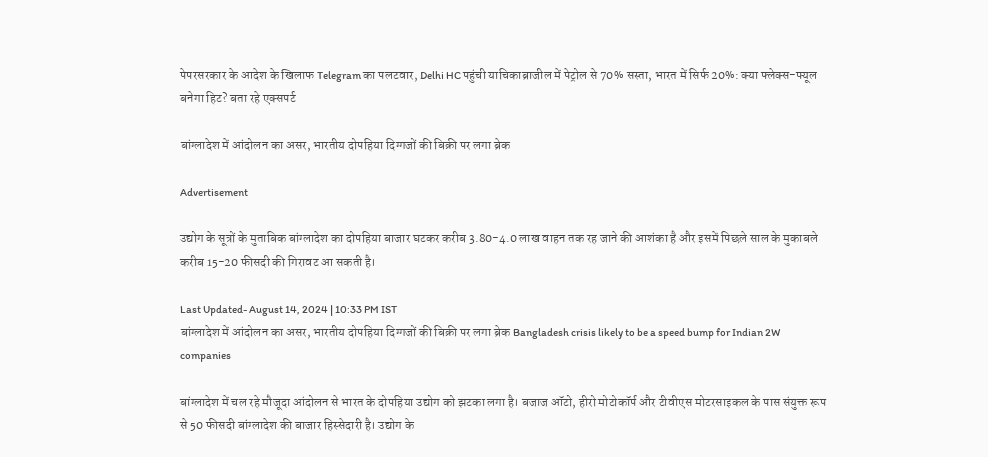पेपरसरकार के आदेश के खिलाफ Telegram का पलटवार, Delhi HC पहुंची याचिकाब्राजील में पेट्रोल से 70% सस्ता, भारत में सिर्फ 20%: क्या फ्लेक्स-फ्यूल बनेगा हिट? बता रहे एक्सपर्ट

बांग्लादेश में आंदोलन का असर, भारतीय दोपहिया दिग्गजों की बिक्री पर लगा ब्रेक

Advertisement

उद्योग के सूत्रों के मुताबिक बांग्लादेश का दोपहिया बाजार घटकर करीब 3.80-4.0 लाख वाहन तक रह जाने की आशंका है और इसमें पिछले साल के मुकाबले करीब 15-20 फीसदी की गिरावट आ सकती है।

Last Updated- August 14, 2024 | 10:33 PM IST
बांग्लादेश में आंदोलन का असर, भारतीय दोपहिया दिग्गजों की बिक्री पर लगा ब्रेक Bangladesh crisis likely to be a speed bump for Indian 2W companies

बांग्लादेश में चल रहे मौजूदा आंदोलन से भारत के दोपहिया उद्योग को झटका लगा है। बजाज ऑटो, हीरो मोटोकॉर्प और टीवीएस मोटरसाइकल के पास संयुक्त रूप से 50 फीसदी बांग्लादेश की बाजार हिस्सेदारी है। उद्योग के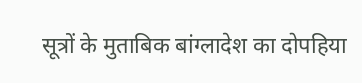सूत्रों के मुताबिक बांग्लादेश का दोपहिया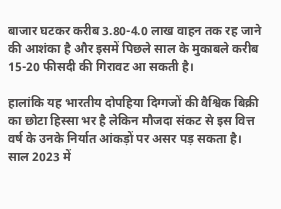बाजार घटकर करीब 3.80-4.0 लाख वाहन तक रह जाने की आशंका है और इसमें पिछले साल के मुकाबले करीब 15-20 फीसदी की गिरावट आ सकती है।

हालांकि यह भारतीय दोपहिया दिग्गजों की वैश्विक बिक्री का छोटा हिस्सा भर है लेकिन मौजदा संकट से इस वित्त वर्ष के उनके निर्यात आंकड़ों पर असर पड़ सकता है। साल 2023 में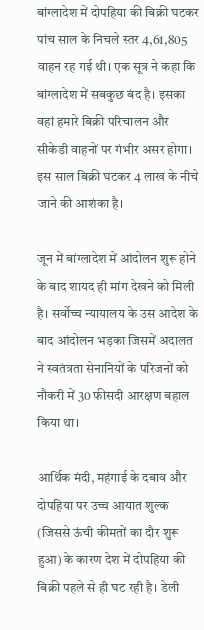बांग्लादेश में दोपहिया की बिक्री घटकर पांच साल के निचले स्तर 4,61,805 वाहन रह गई थी। एक सूत्र ने कहा कि बांग्लादेश में सबकुछ बंद है। इसका वहां हमारे बिक्री परिचालन और सीकेडी वाहनों पर गंभीर असर होगा। इस साल बिक्री घटकर 4 लाख के नीचे जाने की आशंका है।

जून में बांग्लादेश में आंदोलन शुरू होने के बाद शायद ही मांग देखने को मिली है। सर्वोच्च न्यायालय के उस आदेश के बाद आंदोलन भड़का जिसमें अदालत ने स्वतंत्रता सेनानियों के परिजनों को नौकरी में 30 फीसदी आरक्षण बहाल किया था।

आर्थिक मंदी, महंगाई के दबाव और दोपहिया पर उच्च आयात शुल्क (जिससे ऊंची कीमतों का दौर शुरू हुआ) के कारण देश में दोपहिया की बिक्री पहले से ही घट रही है। डेली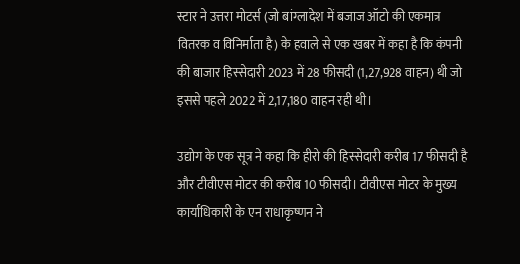स्टार ने उत्तरा मोटर्स (जो बांग्लादेश में बजाज ऑटो की एकमात्र वितरक व विनिर्माता है) के हवाले से एक खबर में कहा है कि कंपनी की बाजार हिस्सेदारी 2023 में 28 फीसदी (1,27,928 वाहन) थी जो इससे पहले 2022 में 2,17,180 वाहन रही थी।

उद्योग के एक सूत्र ने कहा कि हीरो की हिस्सेदारी करीब 17 फीसदी है और टीवीएस मोटर की करीब 10 फीसदी। टीवीएस मोटर के मुख्य कार्याधिकारी के एन राधाकृष्णन ने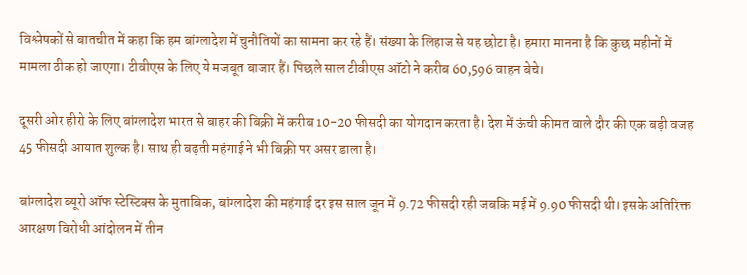विश्लेषकों से बातचीत में कहा कि हम बांग्लादेश में चुनौतियों का सामना कर रहे हैं। संख्या के लिहाज से यह छोटा है। हमारा मानना है कि कुछ महीनों में मामला ठीक हो जाएगा। टीवीएस के लिए ये मजबूत बाजार हैं। पिछले साल टीवीएस ऑटो ने करीब 60,596 वाहन बेचे।

दूसरी ओर हीरो के लिए बांग्लादेश भारत से बाहर की बिक्री में करीब 10-20 फीसदी का योगदान करता है। देश में ऊंची कीमत वाले दौर की एक बड़ी वजह 45 फीसदी आयात शुल्क है। साथ ही बढ़ती महंगाई ने भी बिक्री पर असर डाला है।

बांग्लादेश ब्यूरो ऑफ स्टेस्टिक्स के मुताबिक, बांग्लादेश की महंगाई दर इस साल जून में 9.72 फीसदी रही जबकि मई में 9.90 फीसदी थी। इसके अतिरिक्त आरक्षण विरोधी आंदोलन में तीन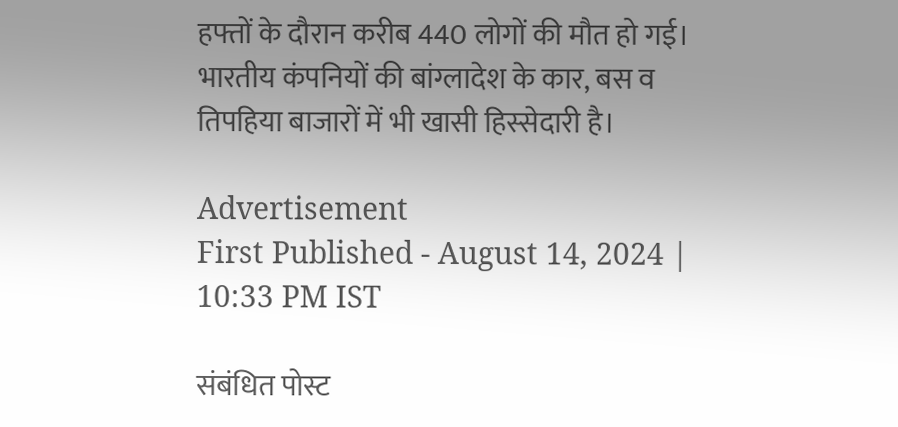हफ्तों के दौरान करीब 440 लोगों की मौत हो गई। भारतीय कंपनियों की बांग्लादेश के कार, बस व तिपहिया बाजारों में भी खासी हिस्सेदारी है।

Advertisement
First Published - August 14, 2024 | 10:33 PM IST

संबंधित पोस्ट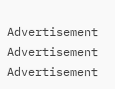Advertisement
Advertisement
Advertisement